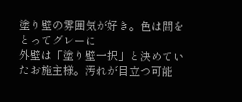塗り壁の雰囲気が好き。色は間をとってグレーに
外壁は「塗り壁一択」と決めていたお施主様。汚れが目立つ可能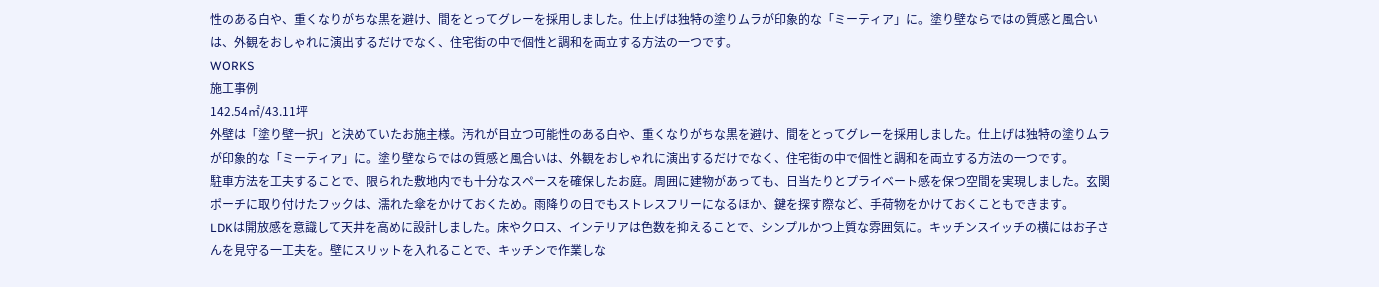性のある白や、重くなりがちな黒を避け、間をとってグレーを採用しました。仕上げは独特の塗りムラが印象的な「ミーティア」に。塗り壁ならではの質感と風合いは、外観をおしゃれに演出するだけでなく、住宅街の中で個性と調和を両立する方法の一つです。
WORKS
施工事例
142.54㎡/43.11坪
外壁は「塗り壁一択」と決めていたお施主様。汚れが目立つ可能性のある白や、重くなりがちな黒を避け、間をとってグレーを採用しました。仕上げは独特の塗りムラが印象的な「ミーティア」に。塗り壁ならではの質感と風合いは、外観をおしゃれに演出するだけでなく、住宅街の中で個性と調和を両立する方法の一つです。
駐車方法を工夫することで、限られた敷地内でも十分なスペースを確保したお庭。周囲に建物があっても、日当たりとプライベート感を保つ空間を実現しました。玄関ポーチに取り付けたフックは、濡れた傘をかけておくため。雨降りの日でもストレスフリーになるほか、鍵を探す際など、手荷物をかけておくこともできます。
LDKは開放感を意識して天井を高めに設計しました。床やクロス、インテリアは色数を抑えることで、シンプルかつ上質な雰囲気に。キッチンスイッチの横にはお子さんを見守る一工夫を。壁にスリットを入れることで、キッチンで作業しな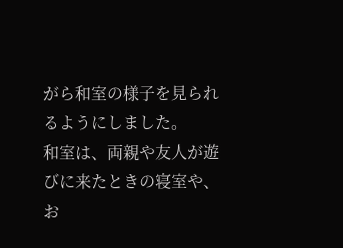がら和室の様子を見られるようにしました。
和室は、両親や友人が遊びに来たときの寝室や、お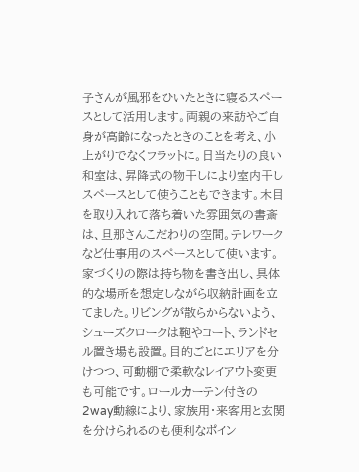子さんが風邪をひいたときに寝るスペースとして活用します。両親の来訪やご自身が高齢になったときのことを考え、小上がりでなくフラットに。日当たりの良い和室は、昇降式の物干しにより室内干しスペースとして使うこともできます。木目を取り入れて落ち着いた雰囲気の書斎は、旦那さんこだわりの空間。テレワークなど仕事用のスペースとして使います。
家づくりの際は持ち物を書き出し、具体的な場所を想定しながら収納計画を立てました。リビングが散らからないよう、シューズクロークは鞄やコート、ランドセル置き場も設置。目的ごとにエリアを分けつつ、可動棚で柔軟なレイアウト変更も可能です。ロールカーテン付きの2way動線により、家族用・来客用と玄関を分けられるのも便利なポイン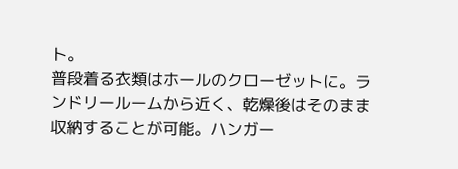ト。
普段着る衣類はホールのクローゼットに。ランドリールームから近く、乾燥後はそのまま収納することが可能。ハンガー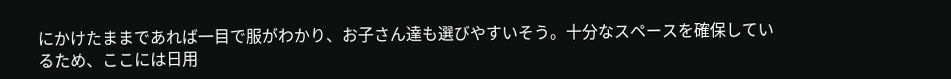にかけたままであれば一目で服がわかり、お子さん達も選びやすいそう。十分なスペースを確保しているため、ここには日用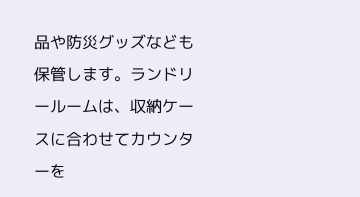品や防災グッズなども保管します。ランドリールームは、収納ケースに合わせてカウンターを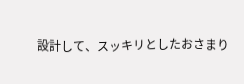設計して、スッキリとしたおさまり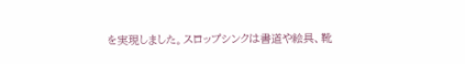を実現しました。スロップシンクは書道や絵具、靴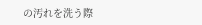の汚れを洗う際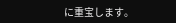に重宝します。